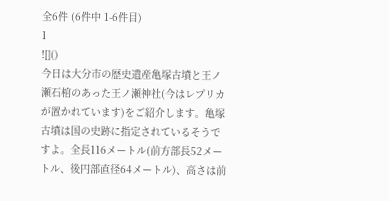全6件 (6件中 1-6件目)
1
![]()
今日は大分市の歴史遺産亀塚古墳と王ノ瀬石棺のあった王ノ瀬神社(今はレプリカが置かれています)をご紹介します。亀塚古墳は国の史跡に指定されているそうですよ。全長116メートル(前方部長52メートル、後円部直径64メートル)、高さは前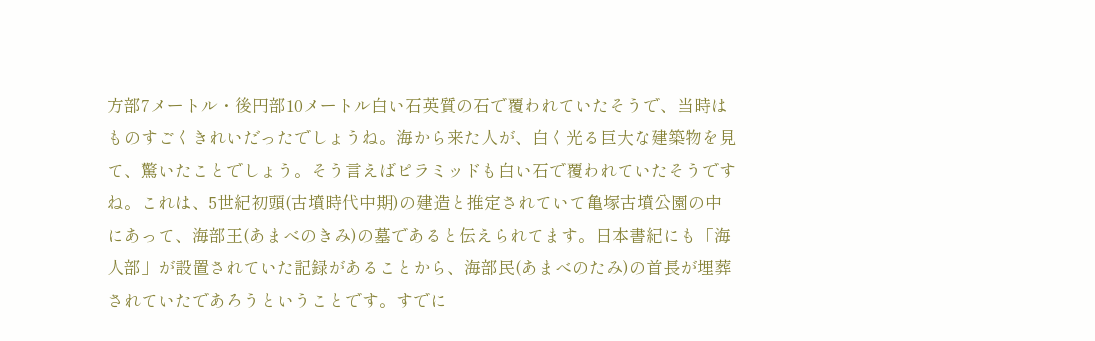方部7メートル・後円部10メートル白い石英質の石で覆われていたそうで、当時はものすごくきれいだったでしょうね。海から来た人が、白く光る巨大な建築物を見て、驚いたことでしょう。そう言えばピラミッドも白い石で覆われていたそうですね。これは、5世紀初頭(古墳時代中期)の建造と推定されていて亀塚古墳公園の中にあって、海部王(あまべのきみ)の墓であると伝えられてます。日本書紀にも「海人部」が設置されていた記録があることから、海部民(あまべのたみ)の首長が埋葬されていたであろうということです。すでに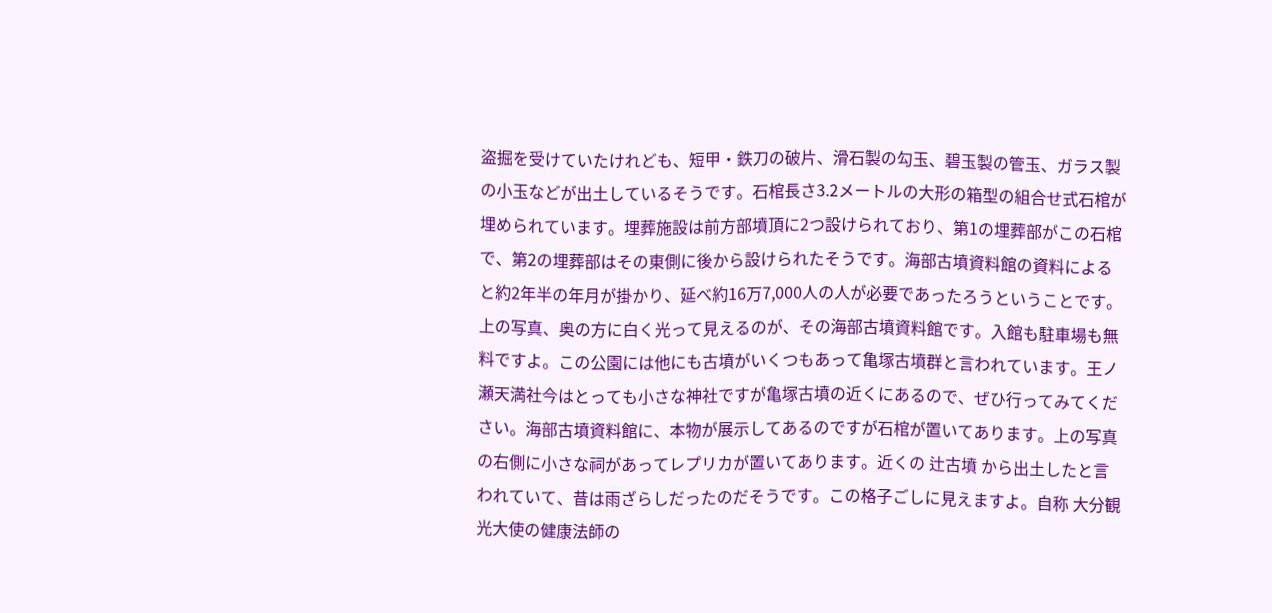盗掘を受けていたけれども、短甲・鉄刀の破片、滑石製の勾玉、碧玉製の管玉、ガラス製の小玉などが出土しているそうです。石棺長さ3.2メートルの大形の箱型の組合せ式石棺が埋められています。埋葬施設は前方部墳頂に2つ設けられており、第1の埋葬部がこの石棺で、第2の埋葬部はその東側に後から設けられたそうです。海部古墳資料館の資料によると約2年半の年月が掛かり、延べ約16万7,000人の人が必要であったろうということです。上の写真、奥の方に白く光って見えるのが、その海部古墳資料館です。入館も駐車場も無料ですよ。この公園には他にも古墳がいくつもあって亀塚古墳群と言われています。王ノ瀬天満社今はとっても小さな神社ですが亀塚古墳の近くにあるので、ぜひ行ってみてください。海部古墳資料館に、本物が展示してあるのですが石棺が置いてあります。上の写真の右側に小さな祠があってレプリカが置いてあります。近くの 辻古墳 から出土したと言われていて、昔は雨ざらしだったのだそうです。この格子ごしに見えますよ。自称 大分観光大使の健康法師の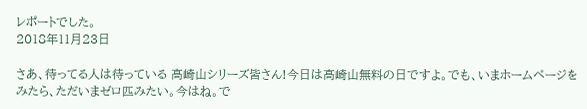レポートでした。
2018年11月23日

さあ、待ってる人は待っている 高崎山シリーズ皆さん!今日は高崎山無料の日ですよ。でも、いまホームページをみたら、ただいまゼロ匹みたい。今はね。で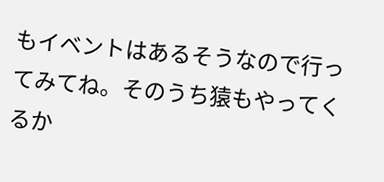もイベントはあるそうなので行ってみてね。そのうち猿もやってくるか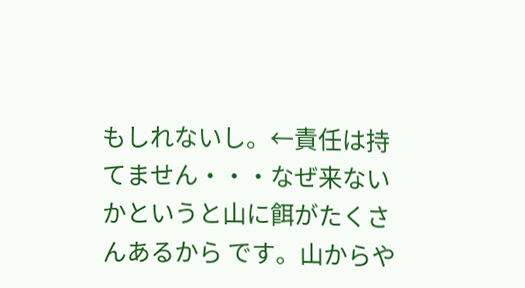もしれないし。←責任は持てません・・・なぜ来ないかというと山に餌がたくさんあるから です。山からや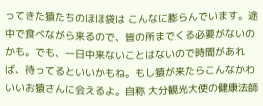ってきた猿たちのほほ袋は こんなに膨らんでいます。途中で食べながら来るので、皆の所までくる必要がないのかも。でも、一日中来ないことはないので時間があれば、待ってるといいかもね。もし猿が来たらこんなかわいいお猿さんに会えるよ。自称 大分観光大使の健康法師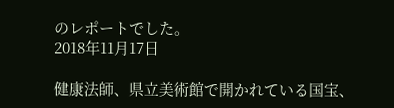のレポートでした。
2018年11月17日

健康法師、県立美術館で開かれている国宝、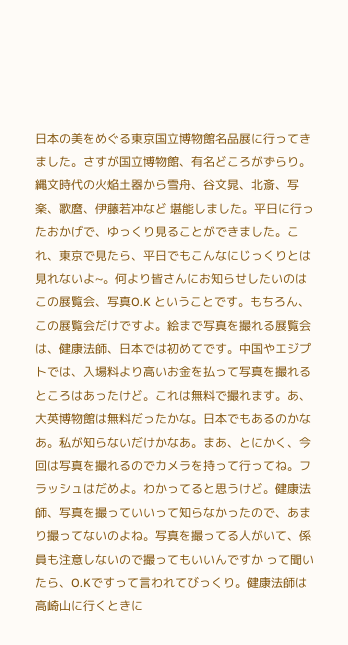日本の美をめぐる東京国立博物館名品展に行ってきました。さすが国立博物館、有名どころがずらり。縄文時代の火焔土器から雪舟、谷文晁、北斎、写楽、歌麿、伊藤若冲など 堪能しました。平日に行ったおかげで、ゆっくり見ることができました。これ、東京で見たら、平日でもこんなにじっくりとは見れないよ~。何より皆さんにお知らせしたいのはこの展覧会、写真O.K ということです。もちろん、この展覧会だけですよ。絵まで写真を撮れる展覧会は、健康法師、日本では初めてです。中国やエジプトでは、入場料より高いお金を払って写真を撮れるところはあったけど。これは無料で撮れます。あ、大英博物館は無料だったかな。日本でもあるのかなあ。私が知らないだけかなあ。まあ、とにかく、今回は写真を撮れるのでカメラを持って行ってね。フラッシュはだめよ。わかってると思うけど。健康法師、写真を撮っていいって知らなかったので、あまり撮ってないのよね。写真を撮ってる人がいて、係員も注意しないので撮ってもいいんですか って聞いたら、O.Kですって言われてびっくり。健康法師は高崎山に行くときに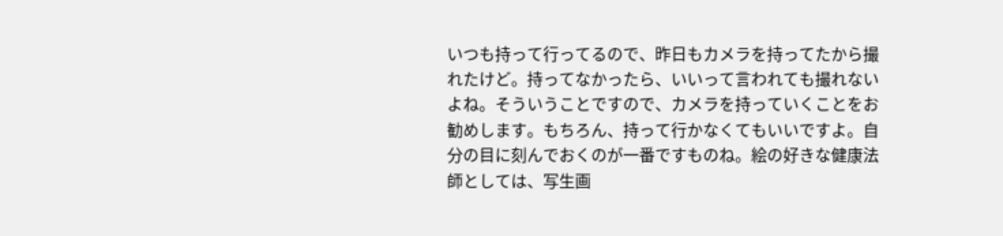いつも持って行ってるので、昨日もカメラを持ってたから撮れたけど。持ってなかったら、いいって言われても撮れないよね。そういうことですので、カメラを持っていくことをお勧めします。もちろん、持って行かなくてもいいですよ。自分の目に刻んでおくのが一番ですものね。絵の好きな健康法師としては、写生画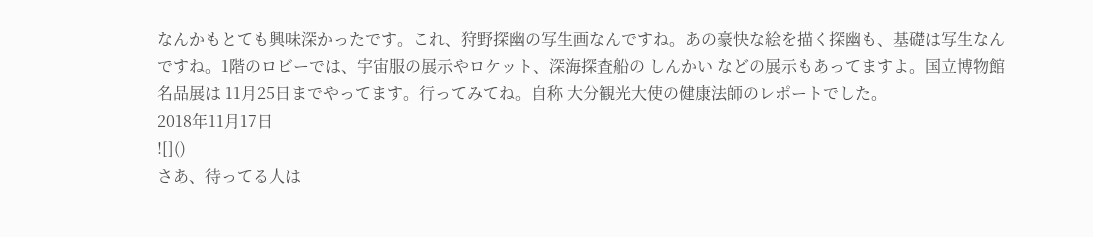なんかもとても興味深かったです。これ、狩野探幽の写生画なんですね。あの豪快な絵を描く探幽も、基礎は写生なんですね。1階のロビーでは、宇宙服の展示やロケット、深海探査船の しんかい などの展示もあってますよ。国立博物館名品展は 11月25日までやってます。行ってみてね。自称 大分観光大使の健康法師のレポートでした。
2018年11月17日
![]()
さあ、待ってる人は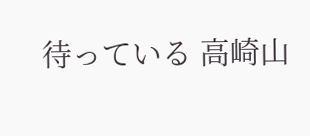待っている 高崎山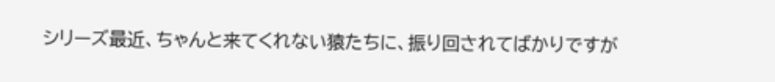シリーズ最近、ちゃんと来てくれない猿たちに、振り回されてばかりですが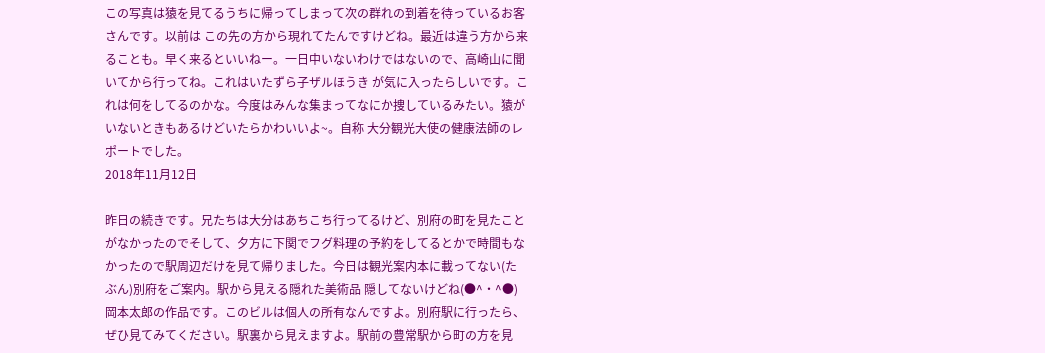この写真は猿を見てるうちに帰ってしまって次の群れの到着を待っているお客さんです。以前は この先の方から現れてたんですけどね。最近は違う方から来ることも。早く来るといいねー。一日中いないわけではないので、高崎山に聞いてから行ってね。これはいたずら子ザルほうき が気に入ったらしいです。これは何をしてるのかな。今度はみんな集まってなにか捜しているみたい。猿がいないときもあるけどいたらかわいいよ~。自称 大分観光大使の健康法師のレポートでした。
2018年11月12日

昨日の続きです。兄たちは大分はあちこち行ってるけど、別府の町を見たことがなかったのでそして、夕方に下関でフグ料理の予約をしてるとかで時間もなかったので駅周辺だけを見て帰りました。今日は観光案内本に載ってない(たぶん)別府をご案内。駅から見える隠れた美術品 隠してないけどね(●^・^●)岡本太郎の作品です。このビルは個人の所有なんですよ。別府駅に行ったら、ぜひ見てみてください。駅裏から見えますよ。駅前の豊常駅から町の方を見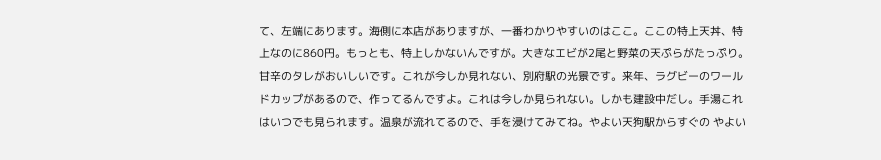て、左端にあります。海側に本店がありますが、一番わかりやすいのはここ。ここの特上天丼、特上なのに860円。もっとも、特上しかないんですが。大きなエビが2尾と野菜の天ぷらがたっぷり。甘辛のタレがおいしいです。これが今しか見れない、別府駅の光景です。来年、ラグビーのワールドカップがあるので、作ってるんですよ。これは今しか見られない。しかも建設中だし。手湯これはいつでも見られます。温泉が流れてるので、手を浸けてみてね。やよい天狗駅からすぐの やよい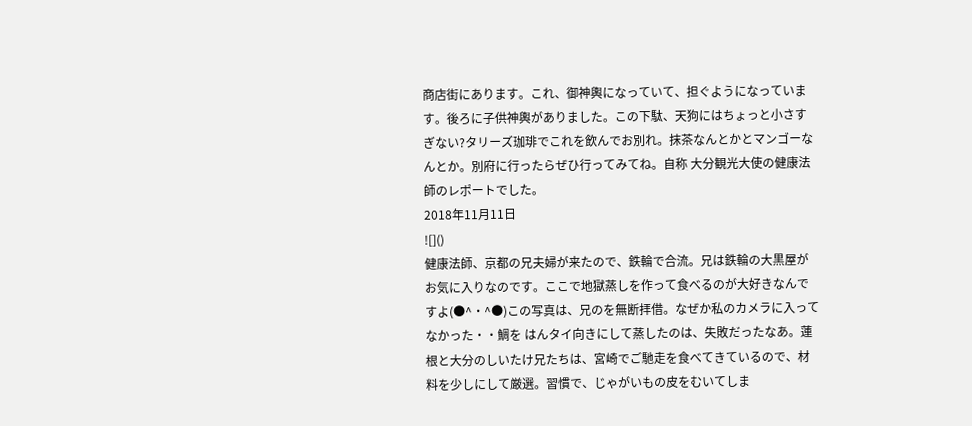商店街にあります。これ、御神輿になっていて、担ぐようになっています。後ろに子供神輿がありました。この下駄、天狗にはちょっと小さすぎない?タリーズ珈琲でこれを飲んでお別れ。抹茶なんとかとマンゴーなんとか。別府に行ったらぜひ行ってみてね。自称 大分観光大使の健康法師のレポートでした。
2018年11月11日
![]()
健康法師、京都の兄夫婦が来たので、鉄輪で合流。兄は鉄輪の大黒屋がお気に入りなのです。ここで地獄蒸しを作って食べるのが大好きなんですよ(●^・^●)この写真は、兄のを無断拝借。なぜか私のカメラに入ってなかった・・鯛を はんタイ向きにして蒸したのは、失敗だったなあ。蓮根と大分のしいたけ兄たちは、宮崎でご馳走を食べてきているので、材料を少しにして厳選。習慣で、じゃがいもの皮をむいてしま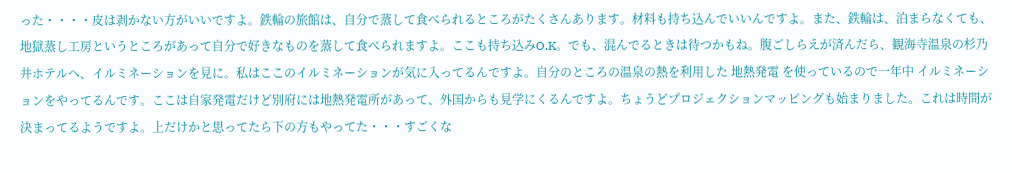った・・・・皮は剥かない方がいいですよ。鉄輪の旅館は、自分で蒸して食べられるところがたくさんあります。材料も持ち込んでいいんですよ。また、鉄輪は、泊まらなくても、地獄蒸し工房というところがあって自分で好きなものを蒸して食べられますよ。ここも持ち込みO.K。でも、混んでるときは待つかもね。腹ごしらえが済んだら、観海寺温泉の杉乃井ホテルへ、イルミネーションを見に。私はここのイルミネーションが気に入ってるんですよ。自分のところの温泉の熱を利用した 地熱発電 を使っているので一年中 イルミネーションをやってるんです。ここは自家発電だけど別府には地熱発電所があって、外国からも見学にくるんですよ。ちょうどプロジェクションマッピングも始まりました。これは時間が決まってるようですよ。上だけかと思ってたら下の方もやってた・・・すごくな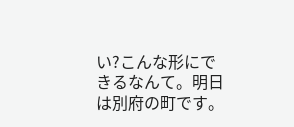い?こんな形にできるなんて。明日は別府の町です。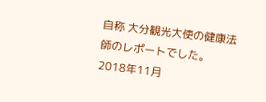自称 大分観光大使の健康法師のレポートでした。
2018年11月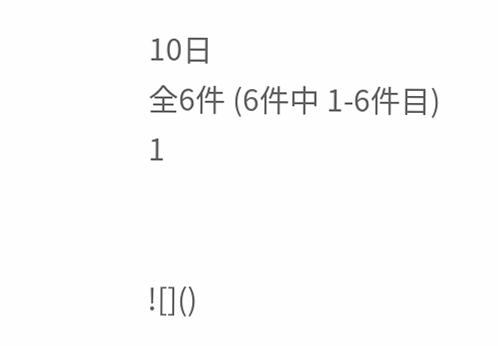10日
全6件 (6件中 1-6件目)
1


![]()